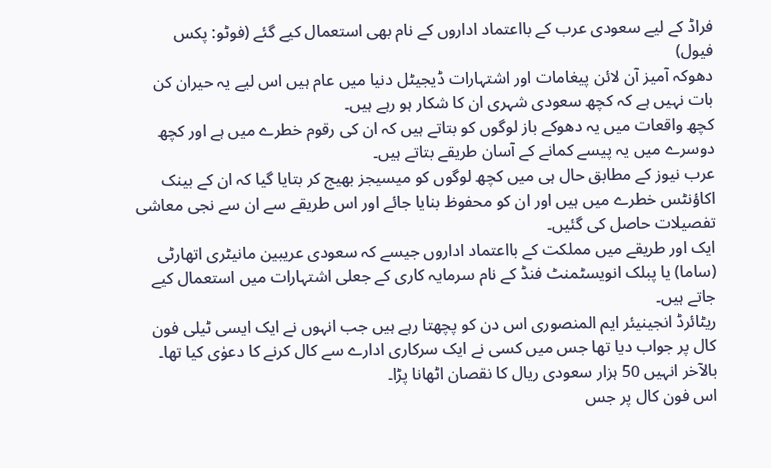فراڈ کے لیے سعودی عرب کے بااعتماد اداروں کے نام بھی استعمال کیے گئے (فوٹو: پکس فیول)
دھوکہ آمیز آن لائن پیغامات اور اشتہارات ڈیجیٹل دنیا میں عام ہیں اس لیے یہ حیران کن بات نہیں ہے کہ کچھ سعودی شہری ان کا شکار ہو رہے ہیں۔
کچھ واقعات میں یہ دھوکے باز لوگوں کو بتاتے ہیں کہ ان کی رقوم خطرے میں ہے اور کچھ دوسرے میں یہ پیسے کمانے کے آسان طریقے بتاتے ہیں۔
عرب نیوز کے مطابق حال ہی میں کچھ لوگوں کو میسیجز بھیج کر بتایا گیا کہ ان کے بینک اکاؤنٹس خطرے میں ہیں اور ان کو محفوظ بنایا جائے اور اس طریقے سے ان سے نجی معاشی تفصیلات حاصل کی گئیں۔
ایک اور طریقے میں مملکت کے بااعتماد اداروں جیسے کہ سعودی عریبین مانیٹری اتھارٹی (ساما) یا پبلک انویسٹمنٹ فنڈ کے نام سرمایہ کاری کے جعلی اشتہارات میں استعمال کیے جاتے ہیں۔
ریٹائرڈ انجینیئر ایم المنصوری اس دن کو پچھتا رہے ہیں جب انہوں نے ایک ایسی ٹیلی فون کال پر جواب دیا تھا جس میں کسی نے ایک سرکاری ادارے سے کال کرنے کا دعوٰی کیا تھا۔ بالآخر انہیں 50 ہزار سعودی ریال کا نقصان اٹھانا پڑا۔
اس فون کال پر جس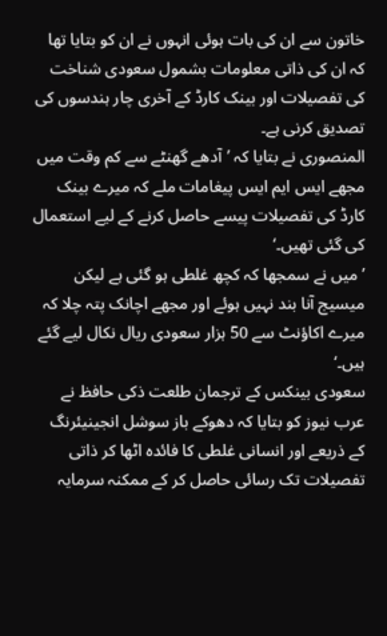خاتون سے ان کی بات ہوئی انہوں نے ان کو بتایا تھا کہ ان کی ذاتی معلومات بشمول سعودی شناخت کی تفصیلات اور بینک کارڈ کے آخری چار ہندسوں کی تصدیق کرنی ہے۔
المنصوری نے بتایا کہ ’آدھے گھنٹے سے کم وقت میں مجھے ایس ایم ایس پیغامات ملے کہ میرے بینک کارڈ کی تفصیلات پیسے حاصل کرنے کے لیے استعمال کی گئی تھیں۔‘
’میں نے سمجھا کہ کچھ غلطی ہو گئی ہے لیکن میسیج آنا بند نہیں ہوئے اور مجھے اچانک پتہ چلا کہ میرے اکاؤنٹ سے 50 ہزار سعودی ریال نکال لیے گئے ہیں۔‘
سعودی بینکس کے ترجمان طلعت ذکی حافظ نے عرب نیوز کو بتایا کہ دھوکے باز سوشل انجینیئرنگ کے ذریعے اور انسانی غلطی کا فائدہ اٹھا کر ذاتی تفصیلات تک رسائی حاصل کر کے ممکنہ سرمایہ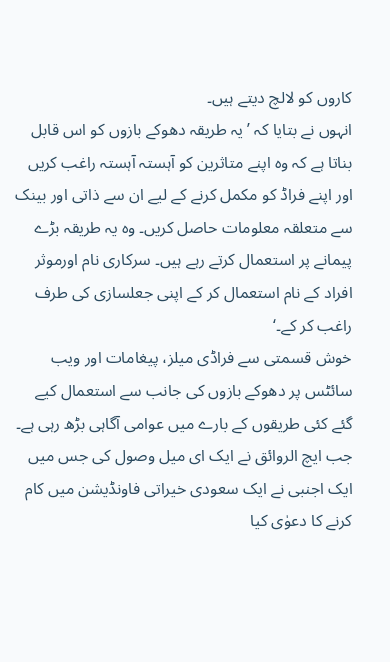کاروں کو لالچ دیتے ہیں۔
انہوں نے بتایا کہ ’یہ طریقہ دھوکے بازوں کو اس قابل بناتا ہے کہ وہ اپنے متاثرین کو آہستہ آہستہ راغب کریں اور اپنے فراڈ کو مکمل کرنے کے لیے ان سے ذاتی اور بینک سے متعلقہ معلومات حاصل کریں۔ وہ یہ طریقہ بڑے پیمانے پر استعمال کرتے رہے ہیں۔ سرکاری نام اورموثر افراد کے نام استعمال کر کے اپنی جعلسازی کی طرف راغب کر کے۔‘
خوش قسمتی سے فراڈی میلز، پیغامات اور ویب سائٹس پر دھوکے بازوں کی جانب سے استعمال کیے گئے کئی طریقوں کے بارے میں عوامی آگاہی بڑھ رہی ہے۔
جب ایچ الروائق نے ایک ای میل وصول کی جس میں ایک اجنبی نے ایک سعودی خیراتی فاونڈیشن میں کام کرنے کا دعوٰی کیا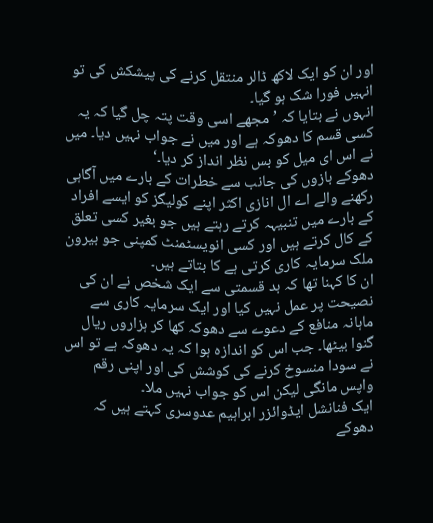اور ان کو ایک لاکھ ڈالر منتقل کرنے کی پیشکش کی تو انہیں فورا شک ہو گیا۔
انہوں نے بتایا کہ ’مجھے اسی وقت پتہ چل گیا کہ یہ کسی قسم کا دھوکہ ہے اور میں نے جواب نہیں دیا۔ میں نے اس ای میل کو بس نظر انداز کر دیا۔‘
دھوکے بازوں کی جانب سے خطرات کے بارے میں آگاہی رکھنے والے اے ال انازی اکثر اپنے کولیگز کو ایسے افراد کے بارے میں تنبیہہ کرتے رہتے ہیں جو بغیر کسی تعلق کے کال کرتے ہیں اور کسی انویسٹمنٹ کمپنی جو بیرون ملک سرمایہ کاری کرتی ہے کا بتاتے ہیں۔
ان کا کہنا تھا کہ بد قسمتی سے ایک شخص نے ان کی نصیحت پر عمل نہیں کیا اور ایک سرمایہ کاری سے ماہانہ منافع کے دعوے سے دھوکہ کھا کر ہزاروں ریال گنوا بیٹھا۔ جب اس کو اندازہ ہوا کہ یہ دھوکہ ہے تو اس نے سودا منسوخ کرنے کی کوشش کی اور اپنی رقم واپس مانگی لیکن اس کو جواب نہیں ملا۔
ایک فنانشل ایڈوائزر ابراہیم عدوسری کہتے ہیں کہ دھوکے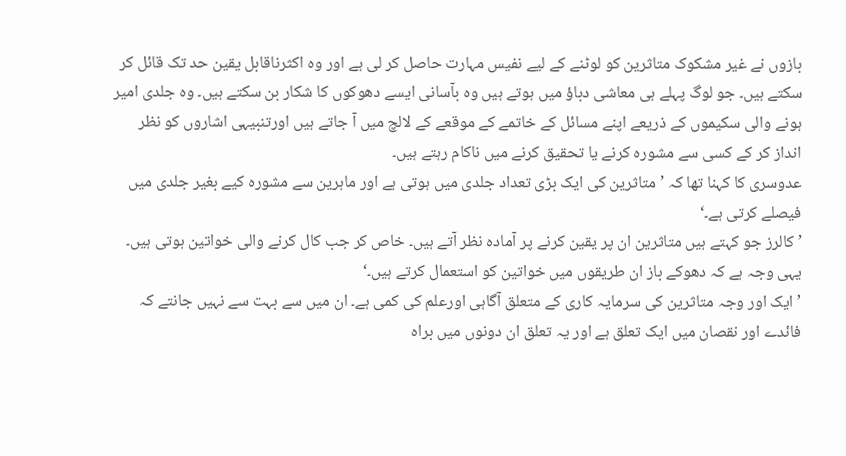بازوں نے غیر مشکوک متاثرین کو لوٹنے کے لیے نفیس مہارت حاصل کر لی ہے اور وہ اکثرناقابل یقین حد تک قائل کر سکتے ہیں۔ جو لوگ پہلے ہی معاشی دباؤ میں ہوتے ہیں وہ بآسانی ایسے دھوکوں کا شکار بن سکتے ہیں۔ وہ جلدی امیر ہونے والی سکیموں کے ذریعے اپنے مسائل کے خاتمے کے موقعے کے لالچ میں آ جاتے ہیں اورتنبیہی اشاروں کو نظر انداز کر کے کسی سے مشورہ کرنے یا تحقیق کرنے میں ناکام رہتے ہیں۔
عدوسری کا کہنا تھا کہ ’متاثرین کی ایک بڑی تعداد جلدی میں ہوتی ہے اور ماہرین سے مشورہ کیے بغیر جلدی میں فیصلے کرتی ہے۔‘
’کالرز جو کہتے ہیں متاثرین ان پر یقین کرنے پر آمادہ نظر آتے ہیں۔ خاص کر جب کال کرنے والی خواتین ہوتی ہیں۔ یہی وجہ ہے کہ دھوکے باز ان طریقوں میں خواتین کو استعمال کرتے ہیں۔‘
’ایک اور وجہ متاثرین کی سرمایہ کاری کے متعلق آگاہی اورعلم کی کمی ہے۔ ان میں سے بہت سے نہیں جانتے کہ فائدے اور نقصان میں ایک تعلق ہے اور یہ تعلق ان دونوں میں براہ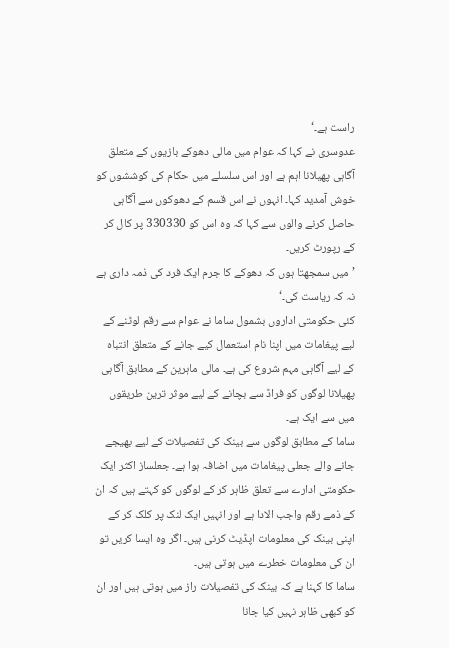راست ہے۔‘
عدوسری نے کہا کہ عوام میں مالی دھوکے بازیوں کے متعلق آگاہی پھیلانا اہم ہے اور اس سلسلے میں حکام کی کوششوں کو خوش آمدید کہا۔ انہوں نے اس قسم کے دھوکوں سے آگاہی حاصل کرنے والوں سے کہا کہ وہ اس کو 330330 پر کال کر کے رپورٹ کریں۔
’میں سمجھتا ہوں کہ دھوکے کا جرم ایک فرد کی ذمہ داری ہے نہ کہ ریاست کی۔‘
کئی حکومتی اداروں بشمول ساما نے عوام سے رقم لوٹنے کے لیے پیغامات میں اپنا نام استعمال کیے جانے کے متعلق انتباہ کے لیے آگاہی مہم شروع کی ہے۔ مالی ماہرین کے مطابق آگاہی پھیلانا لوگوں کو فراڈ سے بچانے کے لیے موثر ترین طریقوں میں سے ایک ہے۔
ساما کے مطابق لوگوں سے بینک کی تفصیلات کے لیے بھیجے جانے والے جعلی پیغامات میں اضافہ ہوا ہے۔ جعلساز اکثر ایک حکومتی ادارے سے تعلق ظاہر کر کے لوگوں کو کہتے ہیں کہ ان کے ذمے رقم واجب الادا ہے اور انہیں ایک لنک پر کلک کر کے اپنی بینک کی معلومات اپڈیٹ کرنی ہیں۔ اگر وہ ایسا کریں تو ان کی معلومات خطرے میں ہوتی ہیں۔
ساما کا کہنا ہے کہ بینک کی تفصیلات راز میں ہوتی ہیں اور ان کو کبھی ظاہر نہیں کیا جانا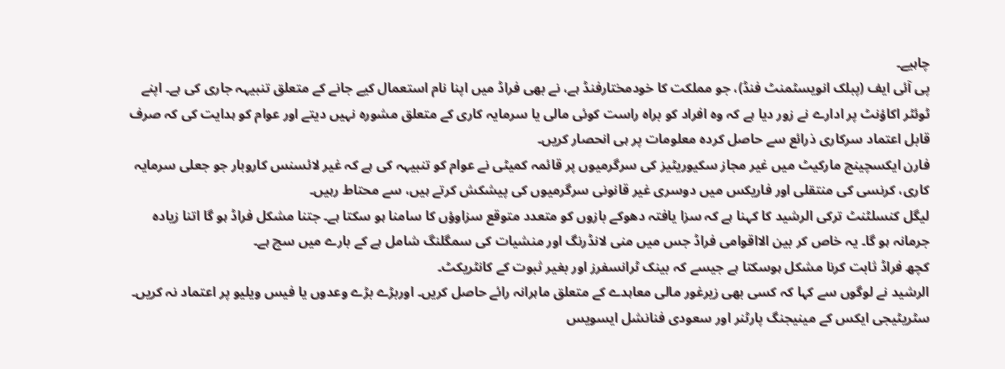چاہیے۔
پی آئی ایف (پبلک انویسٹمنٹ فنڈ)، جو مملکت کا خودمختارفنڈ ہے، نے بھی فراڈ میں اپنا نام استعمال کیے جانے کے متعلق تنبیہہ جاری کی ہے۔ اپنے ٹوئٹر اکاؤنٹ پر ادارے نے زور دیا ہے کہ وہ افراد کو براہ راست کوئی مالی یا سرمایہ کاری کے متعلق مشورہ نہیں دیتے اور عوام کو ہدایت کی کہ صرف قابل اعتماد سرکاری ذرائع سے حاصل کردہ معلومات پر ہی انحصار کریں۔
فارن ایکسچینج مارکیٹ میں غیر مجاز سکیوریٹیز کی سرگرمیوں پر قائمہ کمیٹی نے عوام کو تنبیہہ کی ہے کہ غیر لائسنس کاروبار جو جعلی سرمایہ کاری، کرنسی کی منتقلی اور فاریکس میں دوسری غیر قانونی سرگرمیوں کی پیشکش کرتے ہیں، سے محتاط رہیں۔
لیگل کنسلٹنٹ ترکی الرشید کا کہنا ہے کہ سزا یافتہ دھوکے بازوں کو متعدد متوقع سزاوؤں کا سامنا ہو سکتا ہے۔ جتنا مشکل فراڈ ہو گا اتنا زیادہ جرمانہ ہو گا۔ یہ خاص کر بین الااقوامی فراڈ جس میں منی لانڈرنگ اور منشیات کی سمگلنگ شامل ہے کے بارے میں سچ ہے۔
کچھ فراڈ ثابت کرنا مشکل ہوسکتا ہے جیسے کہ بینک ٹرانسفرز اور بغیر ثبوت کے کانٹریکٹ۔
الرشید نے لوگوں سے کہا کہ کسی بھی زیرغور مالی معاہدے کے متعلق ماہرانہ رائے حاصل کریں۔ اوربڑے بڑے وعدوں یا فیس ویلیو پر اعتماد نہ کریں۔
سٹریٹیجی ایکس کے مینیجنگ پارٹنر اور سعودی فنانشل ایسویس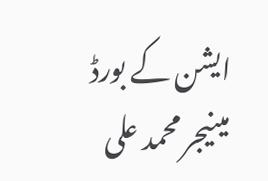ایشن کے بورڈ مینیجر محمد علی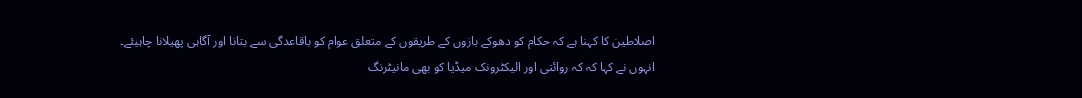اصلاطین کا کہنا ہے کہ حکام کو دھوکے بازوں کے طریقوں کے متعلق عوام کو باقاعدگی سے بتانا اور آگاہی پھیلانا چاہیئے۔
انہوں نے کہا کہ کہ روائتی اور الیکٹرونک میڈیا کو بھی مانیٹرنگ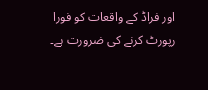اور فراڈ کے واقعات کو فورا رپورٹ کرنے کی ضرورت ہے۔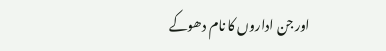اور جن اداروں کا نام دھوکے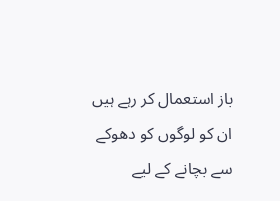باز استعمال کر رہے ہیں ان کو لوگوں کو دھوکے سے بچانے کے لیے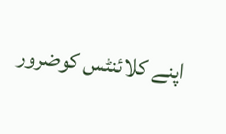اپنے کلائنٹس کوضرور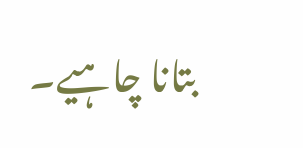بتانا چاہیے۔